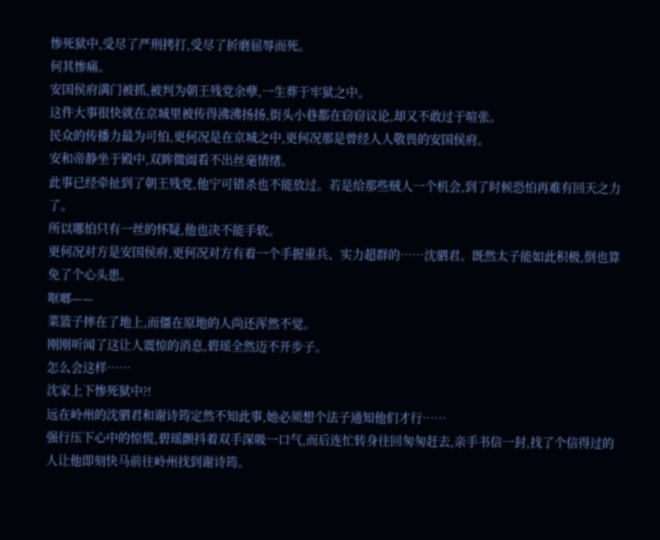惨死狱中,受尽了严刑拷打,受尽了折磨屈辱而死。
何其惨痛。
安国侯府满门被抓,被判为朝王残党余孽,一生葬于牢狱之中。
这件大事很快就在京城里被传得沸沸扬扬,街头小巷都在窃窃议论,却又不敢过于喧张。
民众的传播力最为可怕,更何况是在京城之中,更何况那是曾经人人敬畏的安国侯府。
安和帝静坐于殿中,双眸微阖看不出丝毫情绪。
此事已经牵扯到了朝王残党,他宁可错杀也不能放过。若是给那些贼人一个机会,到了时候恐怕再难有回天之力了。
所以哪怕只有一丝的怀疑,他也决不能手软。
更何况对方是安国侯府,更何况对方有着一个手握重兵、实力超群的……沈驷君。既然太子能如此积极,倒也算免了个心头患。
哐啷——
菜篮子摔在了地上,而僵在原地的人尚还浑然不觉。
刚刚听闻了这让人震惊的消息,碧瑶全然迈不开步子。
怎么会这样……
沈家上下惨死狱中?!
远在岭州的沈驷君和谢诗筠定然不知此事,她必须想个法子通知他们才行……
强行压下心中的惊慌,碧瑶颤抖着双手深吸一口气,而后连忙转身往回匆匆赶去,亲手书信一封,找了个信得过的人让他即刻快马前往岭州找到谢诗筠。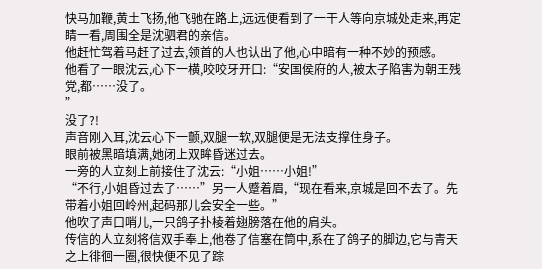快马加鞭,黄土飞扬,他飞驰在路上,远远便看到了一干人等向京城处走来,再定睛一看,周围全是沈驷君的亲信。
他赶忙驾着马赶了过去,领首的人也认出了他,心中暗有一种不妙的预感。
他看了一眼沈云,心下一横,咬咬牙开口:“安国侯府的人,被太子陷害为朝王残党,都……没了。
”
没了?!
声音刚入耳,沈云心下一颤,双腿一软,双腿便是无法支撑住身子。
眼前被黑暗填满,她闭上双眸昏迷过去。
一旁的人立刻上前接住了沈云:“小姐……小姐!”
“不行,小姐昏过去了……”另一人蹙着眉,“现在看来,京城是回不去了。先带着小姐回岭州,起码那儿会安全一些。”
他吹了声口哨儿,一只鸽子扑棱着翅膀落在他的肩头。
传信的人立刻将信双手奉上,他卷了信塞在筒中,系在了鸽子的脚边,它与青天之上徘徊一圈,很快便不见了踪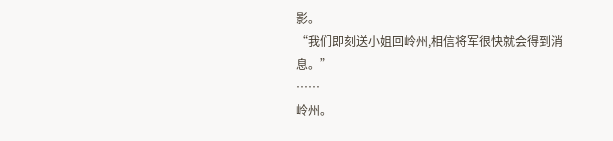影。
“我们即刻送小姐回岭州,相信将军很快就会得到消息。”
……
岭州。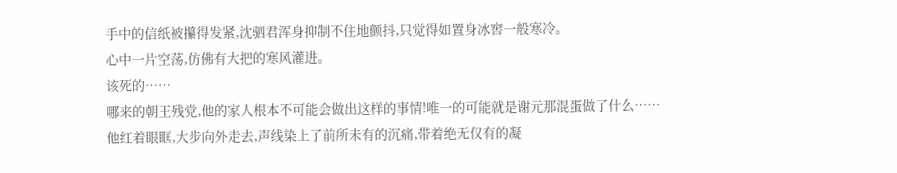手中的信纸被攥得发紧,沈驷君浑身抑制不住地颤抖,只觉得如置身冰窖一般寒冷。
心中一片空荡,仿佛有大把的寒风灌进。
该死的……
哪来的朝王残党,他的家人根本不可能会做出这样的事情!唯一的可能就是谢元那混蛋做了什么……
他红着眼眶,大步向外走去,声线染上了前所未有的沉痛,带着绝无仅有的凝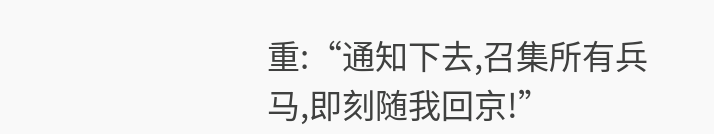重:“通知下去,召集所有兵马,即刻随我回京!”